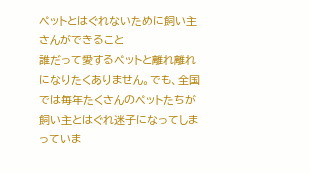ペットとはぐれないために飼い主さんができること
誰だって愛するペットと離れ離れになりたくありません。でも、全国では毎年たくさんのペットたちが飼い主とはぐれ迷子になってしまっていま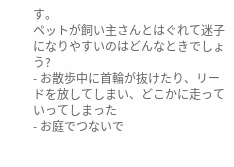す。
ペットが飼い主さんとはぐれて迷子になりやすいのはどんなときでしょう?
- お散歩中に首輪が抜けたり、リードを放してしまい、どこかに走っていってしまった
- お庭でつないで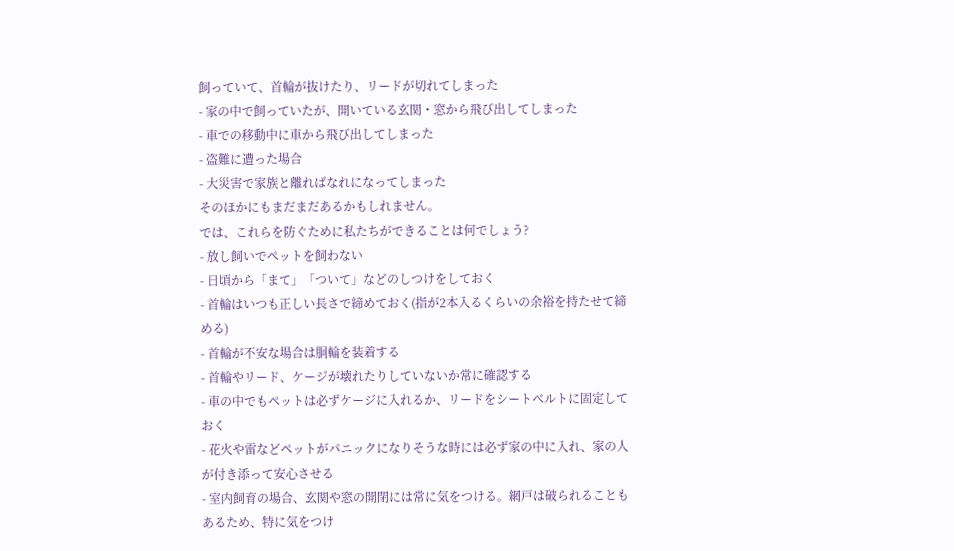飼っていて、首輪が抜けたり、リードが切れてしまった
- 家の中で飼っていたが、開いている玄関・窓から飛び出してしまった
- 車での移動中に車から飛び出してしまった
- 盗難に遭った場合
- 大災害で家族と離ればなれになってしまった
そのほかにもまだまだあるかもしれません。
では、これらを防ぐために私たちができることは何でしょう?
- 放し飼いでペットを飼わない
- 日頃から「まて」「ついて」などのしつけをしておく
- 首輪はいつも正しい長さで締めておく(指が2本入るくらいの余裕を持たせて締める)
- 首輪が不安な場合は胴輪を装着する
- 首輪やリード、ケージが壊れたりしていないか常に確認する
- 車の中でもペットは必ずケージに入れるか、リードをシートベルトに固定しておく
- 花火や雷などペットがパニックになりそうな時には必ず家の中に入れ、家の人が付き添って安心させる
- 室内飼育の場合、玄関や窓の開閉には常に気をつける。網戸は破られることもあるため、特に気をつけ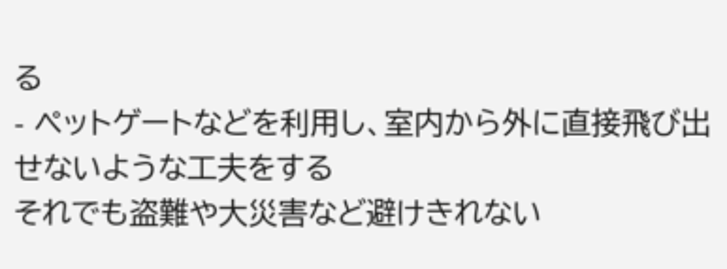る
- ペットゲートなどを利用し、室内から外に直接飛び出せないような工夫をする
それでも盗難や大災害など避けきれない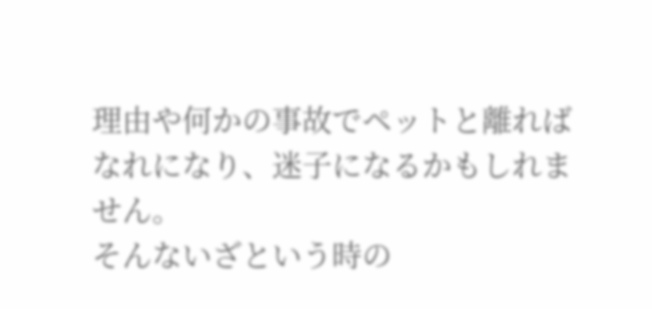理由や何かの事故でペットと離ればなれになり、迷子になるかもしれません。
そんないざという時の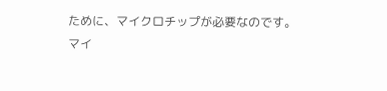ために、マイクロチップが必要なのです。
マイ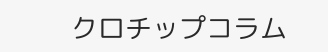クロチップコラム